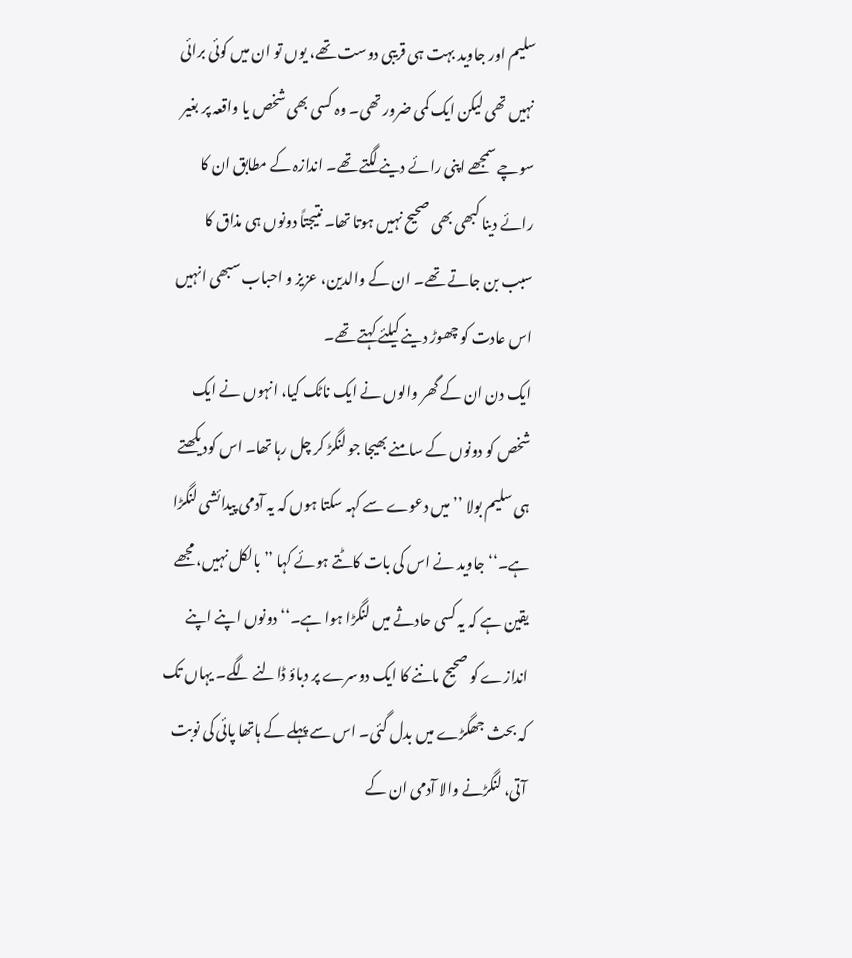سلیم اور جاوید بہت ہی قریبی دوست تھے، یوں تو ان میں کوئی برائی نہیں تھی لیکن ایک کمی ضرور تھی۔ وہ کسی بھی شخص یا واقعہ پر بغیر سوچے سمجھے اپنی رائے دینے لگتے تھے۔ اندازہ کے مطابق ان کا رائے دینا کبھی بھی صحیح نہیں ہوتا تھا۔ نتیجتاً دونوں ہی مذاق کا سبب بن جاتے تھے۔ ان کے والدین، عزیز و احباب سبھی انہیں اس عادت کو چھوڑ دینے کیلئے کہتے تھے۔
ایک دن ان کے گھر والوں نے ایک ناٹک کیا، انہوں نے ایک شخص کو دونوں کے سامنے بھیجا جو لنگڑ کر چل رہا تھا۔ اس کود یکھتے ہی سلیم بولا ’’ میں دعوے سے کہہ سکتا ہوں کہ یہ آدمی پیدائشی لنگڑا ہے۔‘‘ جاوید نے اس کی بات کاٹتے ہوئے کہا ’’ بالکل نہیں، مجھے یقین ہے کہ یہ کسی حادثے میں لنگڑا ہوا ہے۔‘‘ دونوں اپنے اپنے اندازے کو صحیح ماننے کا ایک دوسرے پر دباؤ ڈالنے لگے۔ یہاں تک کہ بحث جھگڑے میں بدل گئی۔ اس سے پہلے کے ہاتھا پائی کی نوبت آتی، لنگڑنے والا آدمی ان کے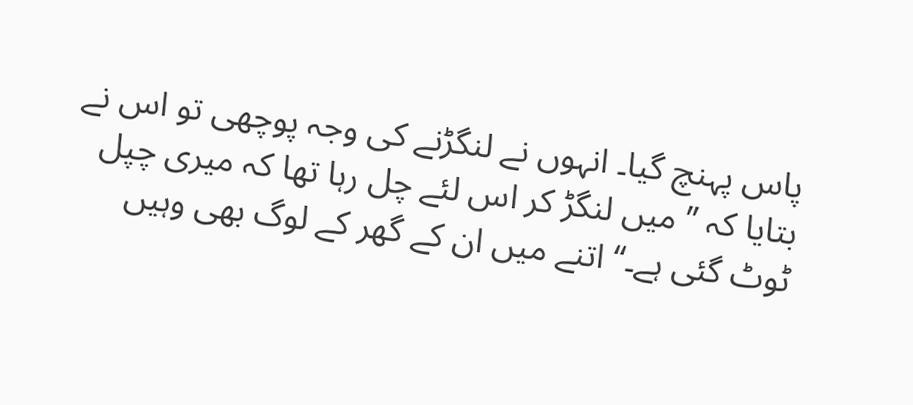پاس پہنچ گیا۔ انہوں نے لنگڑنے کی وجہ پوچھی تو اس نے بتایا کہ ’’ میں لنگڑ کر اس لئے چل رہا تھا کہ میری چپل ٹوٹ گئی ہے۔‘‘ اتنے میں ان کے گھر کے لوگ بھی وہیں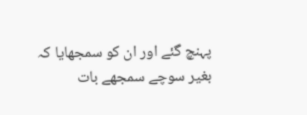پہنچ گئے اور ان کو سمجھایا کہ بغیر سوچے سمجھے بات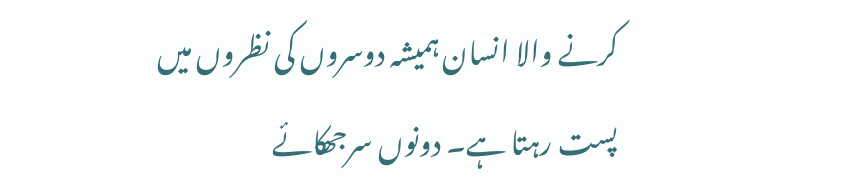کرنے والا انسان ہمیشہ دوسروں کی نظروں میں پست رہتا ہے۔ دونوں سرجھکائے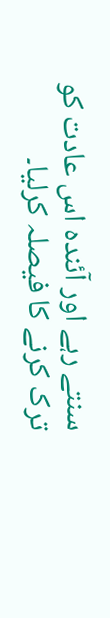سنتے رہے اور آئندہ اس عادت کو ترک کرنے کا فیصلہ کرلیا۔